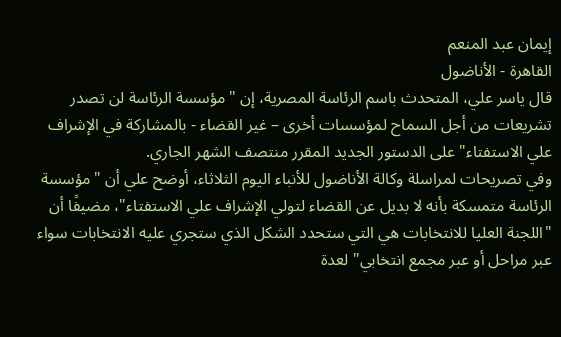إيمان عبد المنعم
القاهرة - الأناضول
قال ياسر علي، المتحدث باسم الرئاسة المصرية، إن "مؤسسة الرئاسة لن تصدر تشريعات من أجل السماح لمؤسسات أخرى – غير القضاء - بالمشاركة في الإشراف علي الاستفتاء" على الدستور الجديد المقرر منتصف الشهر الجاري.
وفي تصريحات لمراسلة وكالة الأناضول للأنباء اليوم الثلاثاء، أوضح علي أن "مؤسسة الرئاسة متمسكة بأنه لا بديل عن القضاء لتولي الإشراف علي الاستفتاء"، مضيفًا أن "اللجنة العليا للانتخابات هي التي ستحدد الشكل الذي ستجري عليه الانتخابات سواء عبر مراحل أو عبر مجمع انتخابي" لعدة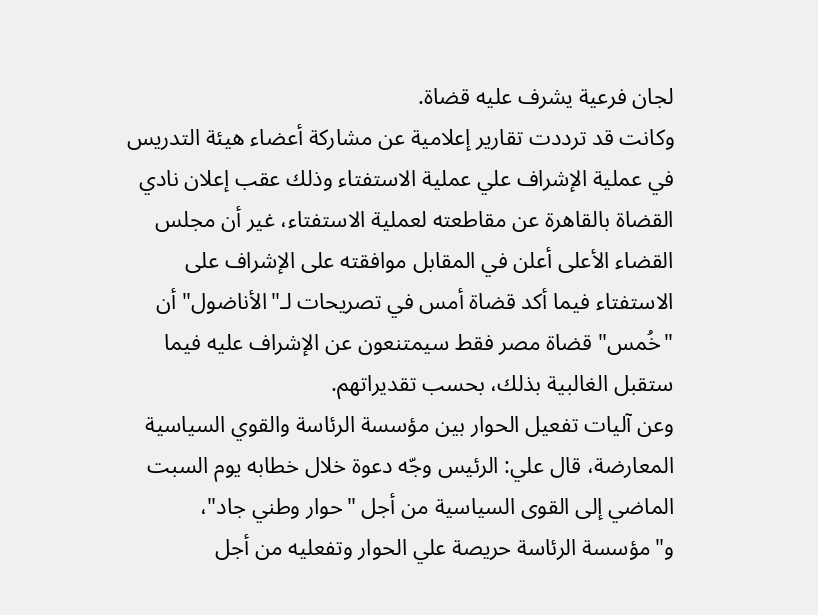لجان فرعية يشرف عليه قضاة.
وكانت قد ترددت تقارير إعلامية عن مشاركة أعضاء هيئة التدريس في عملية الإشراف علي عملية الاستفتاء وذلك عقب إعلان نادي القضاة بالقاهرة عن مقاطعته لعملية الاستفتاء، غير أن مجلس القضاء الأعلى أعلن في المقابل موافقته على الإشراف على الاستفتاء فيما أكد قضاة أمس في تصريحات لـ"الأناضول" أن "خُمس" قضاة مصر فقط سيمتنعون عن الإشراف عليه فيما ستقبل الغالبية بذلك، بحسب تقديراتهم.
وعن آليات تفعيل الحوار بين مؤسسة الرئاسة والقوي السياسية المعارضة، قال علي: الرئيس وجّه دعوة خلال خطابه يوم السبت الماضي إلى القوى السياسية من أجل "حوار وطني جاد"، و"مؤسسة الرئاسة حريصة علي الحوار وتفعليه من أجل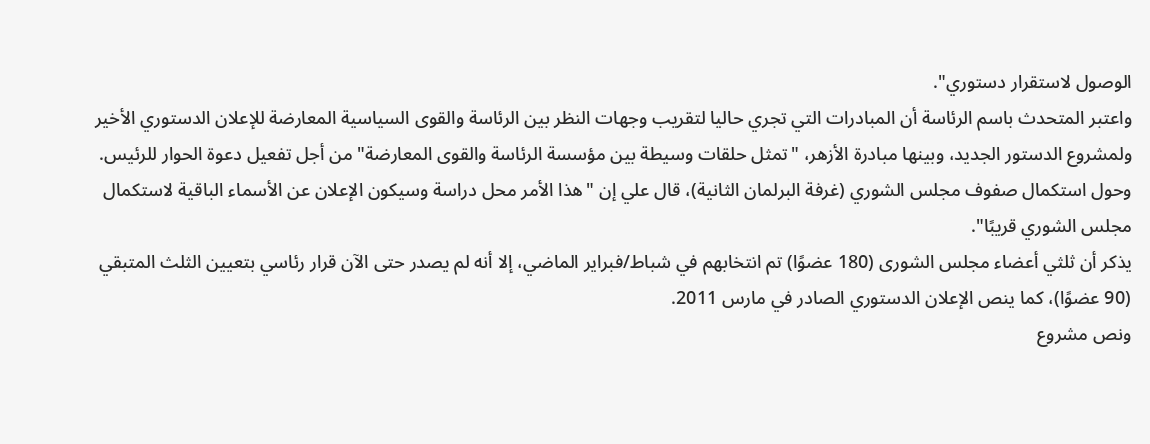الوصول لاستقرار دستوري".
واعتبر المتحدث باسم الرئاسة أن المبادرات التي تجري حاليا لتقريب وجهات النظر بين الرئاسة والقوى السياسية المعارضة للإعلان الدستوري الأخير ولمشروع الدستور الجديد، وبينها مبادرة الأزهر، "تمثل حلقات وسيطة بين مؤسسة الرئاسة والقوى المعارضة" من أجل تفعيل دعوة الحوار للرئيس.
وحول استكمال صفوف مجلس الشوري (غرفة البرلمان الثانية)، قال علي إن "هذا الأمر محل دراسة وسيكون الإعلان عن الأسماء الباقية لاستكمال مجلس الشوري قريبًا".
يذكر أن ثلثي أعضاء مجلس الشورى (180 عضوًا) تم انتخابهم في شباط/فبراير الماضي، إلا أنه لم يصدر حتى الآن قرار رئاسي بتعيين الثلث المتبقي (90 عضوًا)، كما ينص الإعلان الدستوري الصادر في مارس 2011.
ونص مشروع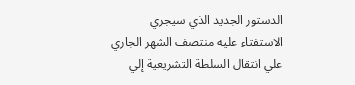الدستور الجديد الذي سيجري الاستفتاء عليه منتصف الشهر الجاري علي انتقال السلطة التشريعية إلي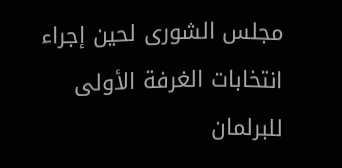مجلس الشورى لحين إجراء انتخابات الغرفة الأولى للبرلمان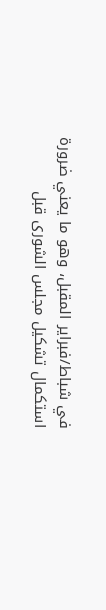في شباط/فبراير المقبل، وهو ما يعني ضرورة استكمال تشكيل مجلس الشورى قبل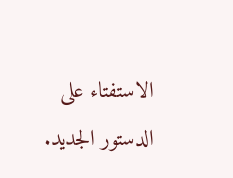الاستفتاء على الدستور الجديد.